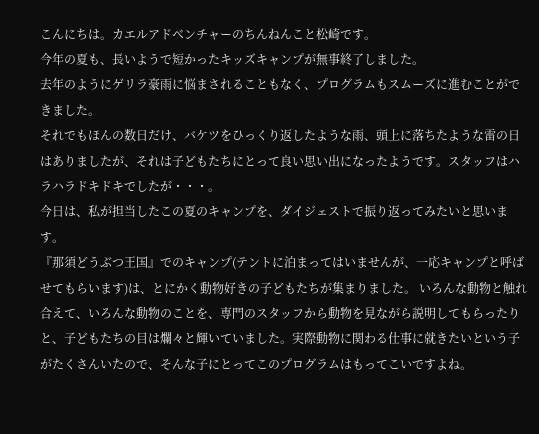こんにちは。カエルアドベンチャーのちんねんこと松崎です。
今年の夏も、長いようで短かったキッズキャンプが無事終了しました。
去年のようにゲリラ豪雨に悩まされることもなく、プログラムもスムーズに進むことができました。
それでもほんの数日だけ、バケツをひっくり返したような雨、頭上に落ちたような雷の日はありましたが、それは子どもたちにとって良い思い出になったようです。スタッフはハラハラドキドキでしたが・・・。
今日は、私が担当したこの夏のキャンプを、ダイジェストで振り返ってみたいと思います。
『那須どうぶつ王国』でのキャンプ(テントに泊まってはいませんが、一応キャンプと呼ばせてもらいます)は、とにかく動物好きの子どもたちが集まりました。 いろんな動物と触れ合えて、いろんな動物のことを、専門のスタッフから動物を見ながら説明してもらったりと、子どもたちの目は爛々と輝いていました。実際動物に関わる仕事に就きたいという子がたくさんいたので、そんな子にとってこのプログラムはもってこいですよね。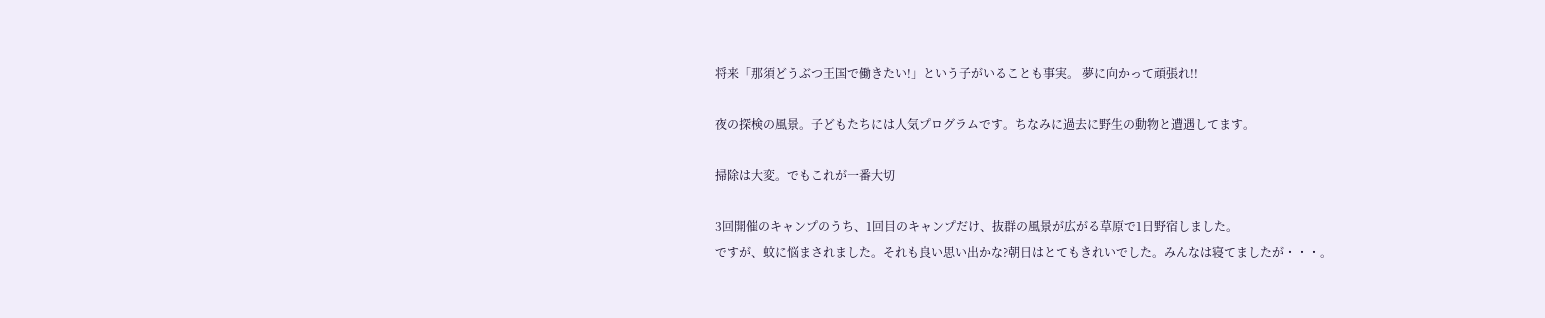将来「那須どうぶつ王国で働きたい!」という子がいることも事実。 夢に向かって頑張れ!!

夜の探検の風景。子どもたちには人気プログラムです。ちなみに過去に野生の動物と遭遇してます。

掃除は大変。でもこれが一番大切

3回開催のキャンプのうち、1回目のキャンプだけ、抜群の風景が広がる草原で1日野宿しました。
ですが、蚊に悩まされました。それも良い思い出かな?朝日はとてもきれいでした。みんなは寝てましたが・・・。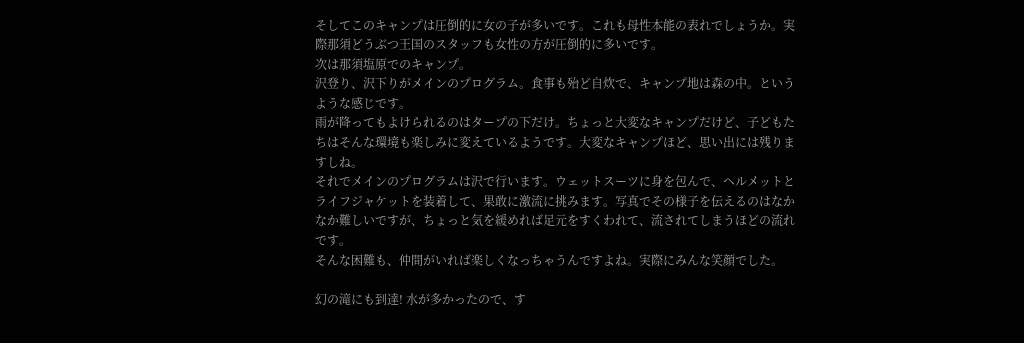そしてこのキャンプは圧倒的に女の子が多いです。これも母性本能の表れでしょうか。実際那須どうぶつ王国のスタッフも女性の方が圧倒的に多いです。
次は那須塩原でのキャンプ。
沢登り、沢下りがメインのプログラム。食事も殆ど自炊で、キャンプ地は森の中。というような感じです。
雨が降ってもよけられるのはタープの下だけ。ちょっと大変なキャンプだけど、子どもたちはそんな環境も楽しみに変えているようです。大変なキャンプほど、思い出には残りますしね。
それでメインのプログラムは沢で行います。ウェットスーツに身を包んで、ヘルメットとライフジャケットを装着して、果敢に激流に挑みます。写真でその様子を伝えるのはなかなか難しいですが、ちょっと気を緩めれば足元をすくわれて、流されてしまうほどの流れです。
そんな困難も、仲間がいれば楽しくなっちゃうんですよね。実際にみんな笑顔でした。

幻の滝にも到達! 水が多かったので、す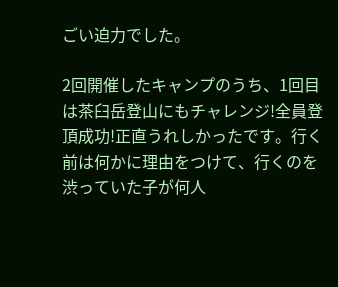ごい迫力でした。

2回開催したキャンプのうち、1回目は茶臼岳登山にもチャレンジ!全員登頂成功!正直うれしかったです。行く前は何かに理由をつけて、行くのを渋っていた子が何人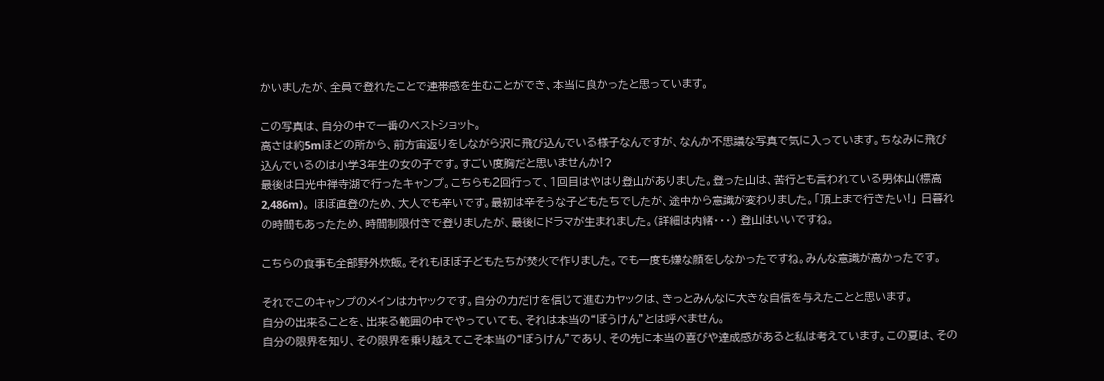かいましたが、全員で登れたことで連帯感を生むことができ、本当に良かったと思っています。

この写真は、自分の中で一番のベストショット。
高さは約5mほどの所から、前方宙返りをしながら沢に飛び込んでいる様子なんですが、なんか不思議な写真で気に入っています。ちなみに飛び込んでいるのは小学3年生の女の子です。すごい度胸だと思いませんか!?
最後は日光中禅寺湖で行ったキャンプ。こちらも2回行って、1回目はやはり登山がありました。登った山は、苦行とも言われている男体山(標高2,486m)。 ほぼ直登のため、大人でも辛いです。最初は辛そうな子どもたちでしたが、途中から意識が変わりました。「頂上まで行きたい!」 日暮れの時間もあったため、時間制限付きで登りましたが、最後にドラマが生まれました。(詳細は内緒・・・) 登山はいいですね。

こちらの食事も全部野外炊飯。それもほぼ子どもたちが焚火で作りました。でも一度も嫌な顔をしなかったですね。みんな意識が高かったです。

それでこのキャンプのメインはカヤックです。自分の力だけを信じて進むカヤックは、きっとみんなに大きな自信を与えたことと思います。
自分の出来ることを、出来る範囲の中でやっていても、それは本当の“ぼうけん”とは呼べません。
自分の限界を知り、その限界を乗り越えてこそ本当の“ぼうけん”であり、その先に本当の喜びや達成感があると私は考えています。この夏は、その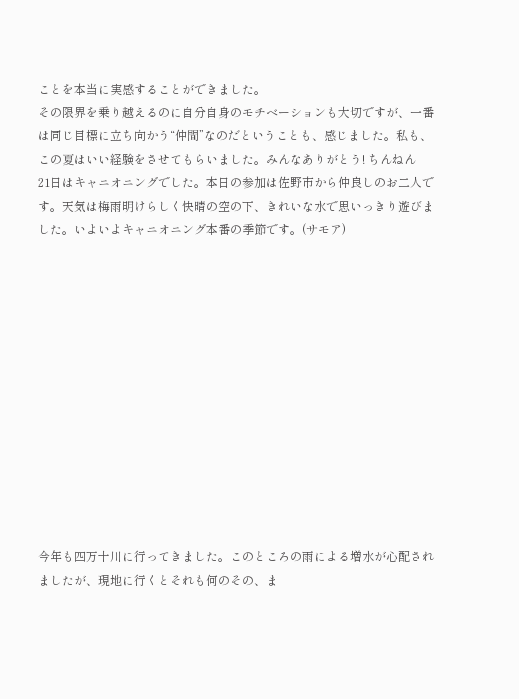ことを本当に実感することができました。
その限界を乗り越えるのに自分自身のモチベーションも大切ですが、一番は同じ目標に立ち向かう“仲間”なのだということも、感じました。私も、この夏はいい経験をさせてもらいました。みんなありがとう! ちんねん
21日はキャニオニングでした。本日の参加は佐野市から仲良しのお二人です。天気は梅雨明けらしく快晴の空の下、きれいな水で思いっきり遊びました。いよいよキャニオニング本番の季節です。(サモア)













今年も四万十川に行ってきました。このところの雨による増水が心配されましたが、現地に行くとそれも何のその、ま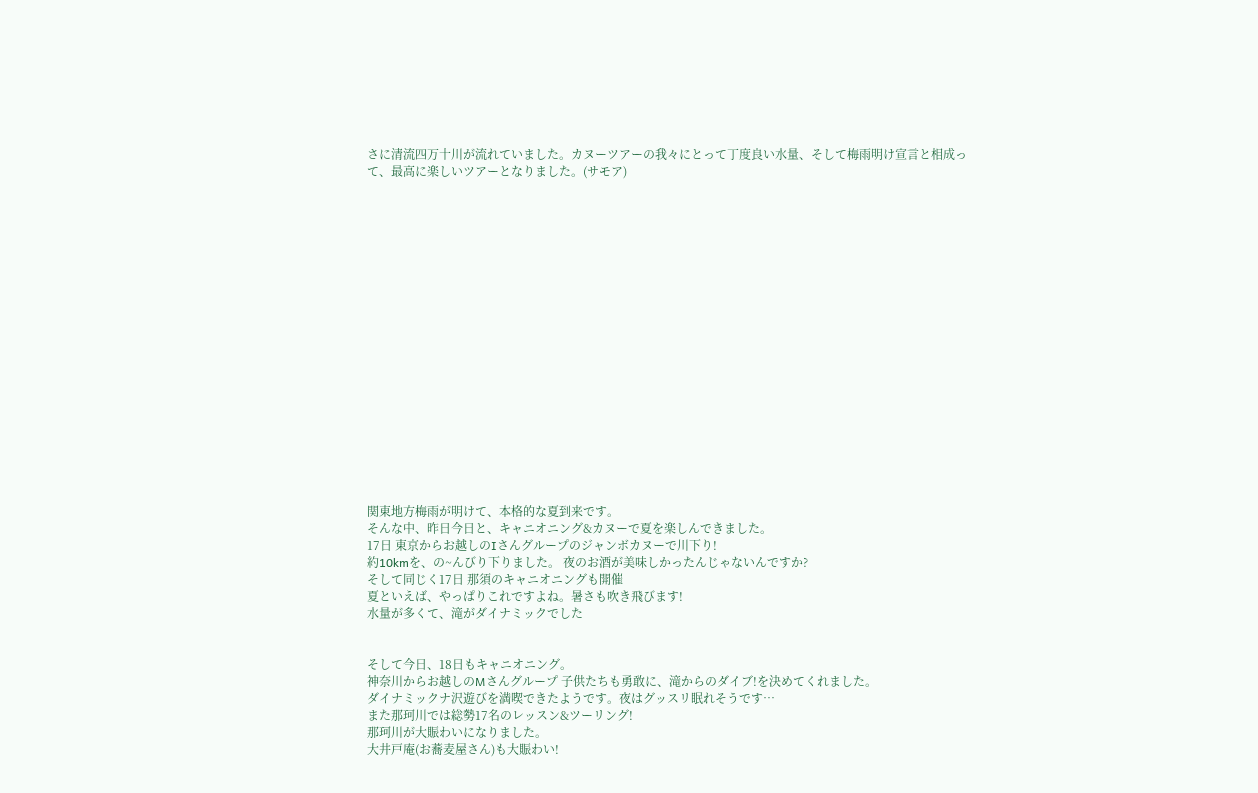さに清流四万十川が流れていました。カヌーツアーの我々にとって丁度良い水量、そして梅雨明け宣言と相成って、最高に楽しいツアーとなりました。(サモア)



















関東地方梅雨が明けて、本格的な夏到来です。
そんな中、昨日今日と、キャニオニング&カヌーで夏を楽しんできました。
17日 東京からお越しのIさんグループのジャンボカヌーで川下り!
約10kmを、の~んびり下りました。 夜のお酒が美味しかったんじゃないんですか?
そして同じく17日 那須のキャニオニングも開催
夏といえば、やっぱりこれですよね。暑さも吹き飛びます!
水量が多くて、滝がダイナミックでした


そして今日、18日もキャニオニング。
神奈川からお越しのMさんグループ 子供たちも勇敢に、滝からのダイブ!を決めてくれました。
ダイナミックナ沢遊びを満喫できたようです。夜はグッスリ眠れそうです…
また那珂川では総勢17名のレッスン&ツーリング!
那珂川が大賑わいになりました。
大井戸庵(お蕎麦屋さん)も大賑わい!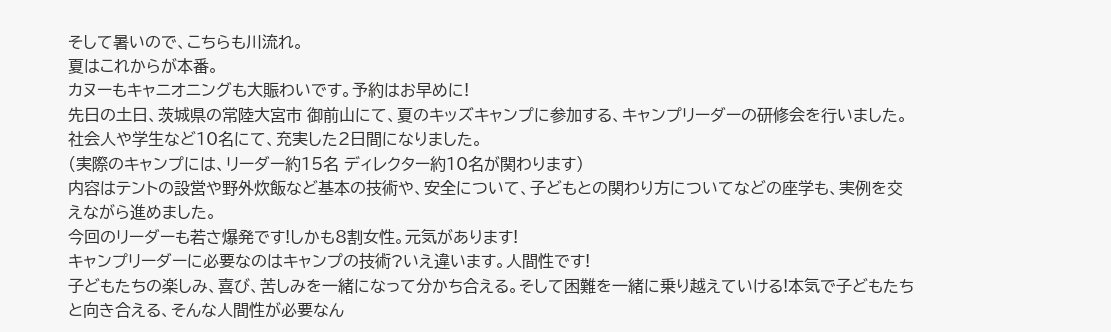そして暑いので、こちらも川流れ。
夏はこれからが本番。
カヌーもキャニオニングも大賑わいです。予約はお早めに!
先日の土日、茨城県の常陸大宮市 御前山にて、夏のキッズキャンプに参加する、キャンプリーダーの研修会を行いました。
社会人や学生など10名にて、充実した2日間になりました。
(実際のキャンプには、リーダー約15名 ディレクター約10名が関わります)
内容はテントの設営や野外炊飯など基本の技術や、安全について、子どもとの関わり方についてなどの座学も、実例を交えながら進めました。
今回のリーダーも若さ爆発です!しかも8割女性。元気があります!
キャンプリーダーに必要なのはキャンプの技術?いえ違います。人間性です!
子どもたちの楽しみ、喜び、苦しみを一緒になって分かち合える。そして困難を一緒に乗り越えていける!本気で子どもたちと向き合える、そんな人間性が必要なん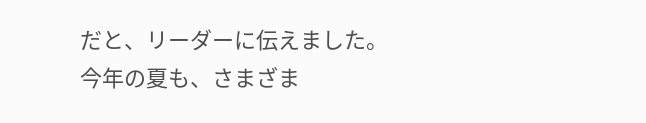だと、リーダーに伝えました。
今年の夏も、さまざま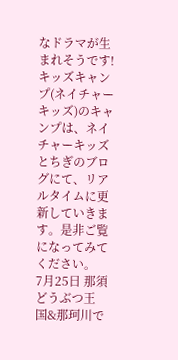なドラマが生まれそうです!
キッズキャンプ(ネイチャーキッズ)のキャンプは、ネイチャーキッズとちぎのブログにて、リアルタイムに更新していきます。是非ご覧になってみてください。
7月25日 那須どうぶつ王国&那珂川で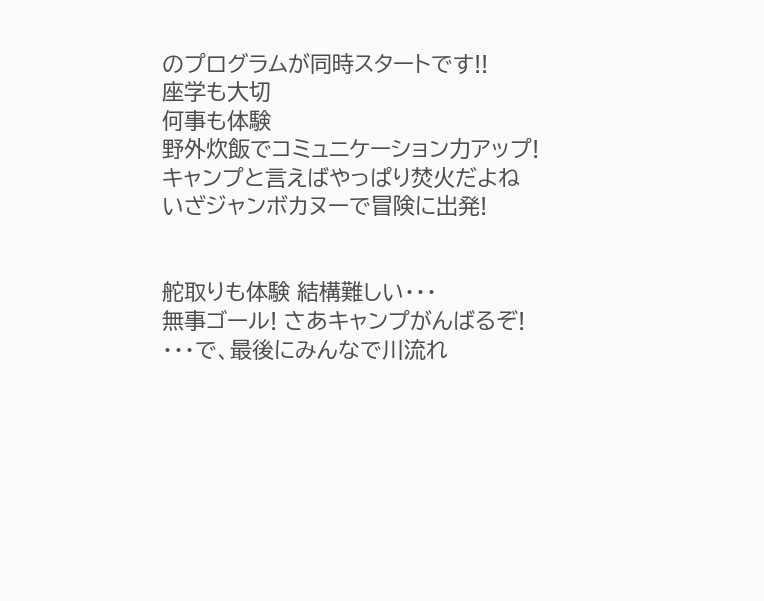のプログラムが同時スタートです!!
座学も大切
何事も体験
野外炊飯でコミュニケーション力アップ!
キャンプと言えばやっぱり焚火だよね
いざジャンボカヌーで冒険に出発!


舵取りも体験 結構難しい・・・
無事ゴール! さあキャンプがんばるぞ!
・・・で、最後にみんなで川流れ